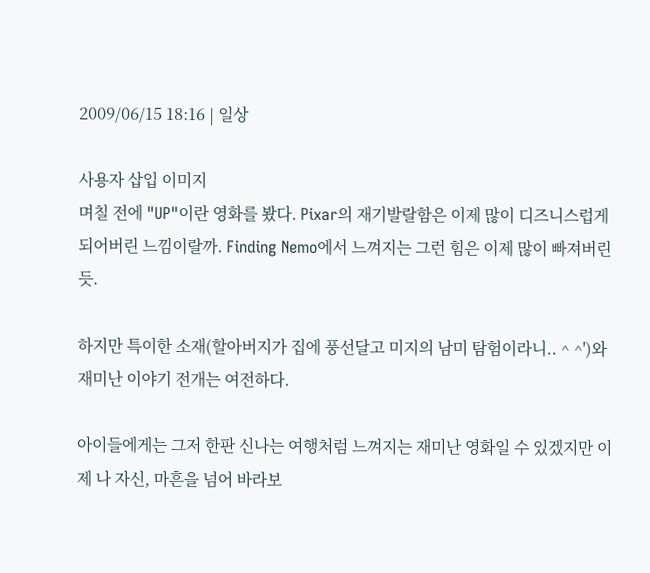2009/06/15 18:16 | 일상

사용자 삽입 이미지
며칠 전에 "UP"이란 영화를 봤다. Pixar의 재기발랄함은 이제 많이 디즈니스럽게 되어버린 느낌이랄까. Finding Nemo에서 느껴지는 그런 힘은 이제 많이 빠져버린 듯.

하지만 특이한 소재(할아버지가 집에 풍선달고 미지의 남미 탐험이라니.. ^ ^')와 재미난 이야기 전개는 여전하다.

아이들에게는 그저 한판 신나는 여행처럼 느껴지는 재미난 영화일 수 있겠지만 이제 나 자신, 마흔을 넘어 바라보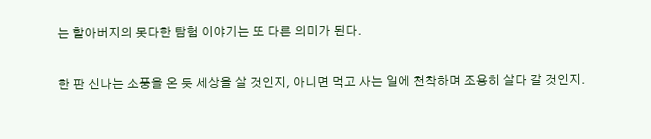는 할아버지의 못다한 탐험 이야기는 또 다른 의미가 된다.

한 판 신나는 소풍을 온 듯 세상을 살 것인지, 아니면 먹고 사는 일에 천착하며 조용히 살다 갈 것인지.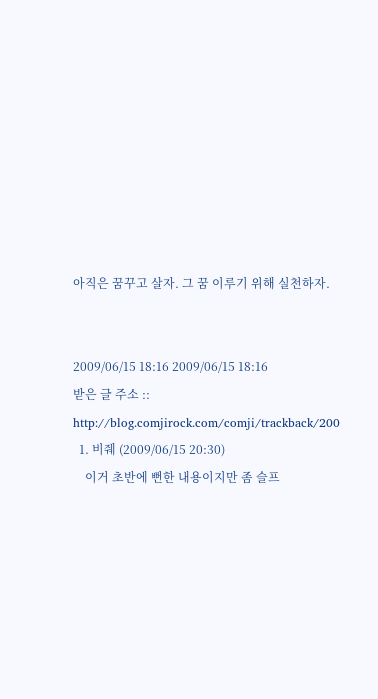아직은 꿈꾸고 살자. 그 꿈 이루기 위해 실천하자.


2009/06/15 18:16 2009/06/15 18:16
받은 글 주소 :: http://blog.comjirock.com/comji/trackback/200
  1. 비줴 (2009/06/15 20:30)
    이거 초반에 뻔한 내용이지만 좀 슬프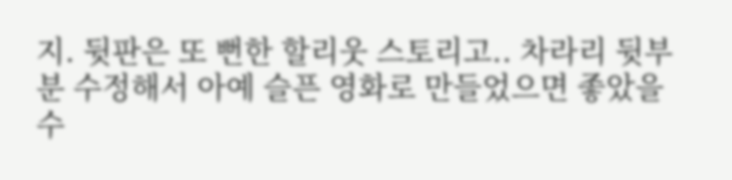지. 뒷판은 또 뻔한 할리웃 스토리고.. 차라리 뒷부분 수정해서 아예 슬픈 영화로 만들었으면 좋았을 수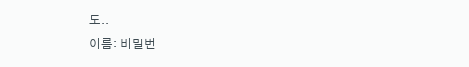도..
이름: 비밀번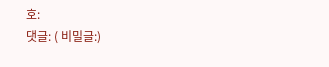호:
댓글: ( 비밀글:)